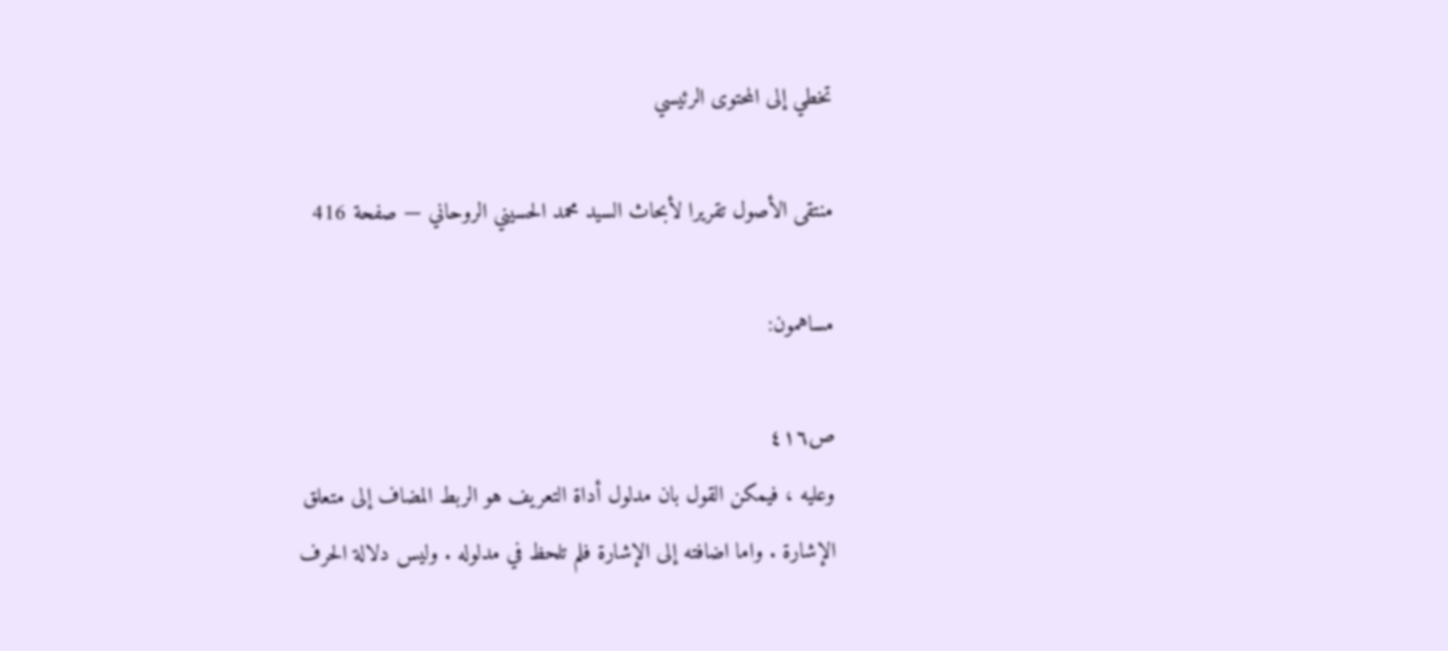تخطي إلى المحتوى الرئيسي

منتقى الأصول تقريرا لأبحاث السيد محمد الحسيني الروحاني — صفحة 416

مساهمون:

ص٤١٦
وعليه ، فيمكن القول بان مدلول أداة التعريف هو الربط المضاف إلى متعلق الإشارة . واما اضافته إلى الإشارة فلم تلحظ في مدلوله . وليس دلالة الحرف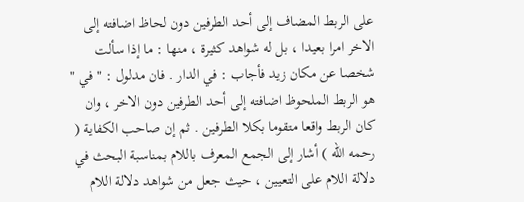على الربط المضاف إلى أحد الطرفين دون لحاظ اضافته إلى الاخر امرا بعيدا ، بل له شواهد كثيرة ، منها : ما إذا سألت شخصا عن مكان زيد فأجاب : في الدار . فان مدلول : " في " هو الربط الملحوظ اضافته إلى أحد الطرفين دون الاخر ، وان كان الربط واقعا متقوما بكلا الطرفين . ثم إن صاحب الكفاية ( رحمه الله ) أشار إلى الجمع المعرف باللام بمناسبة البحث في دلالة اللام على التعيين ، حيث جعل من شواهد دلالة اللام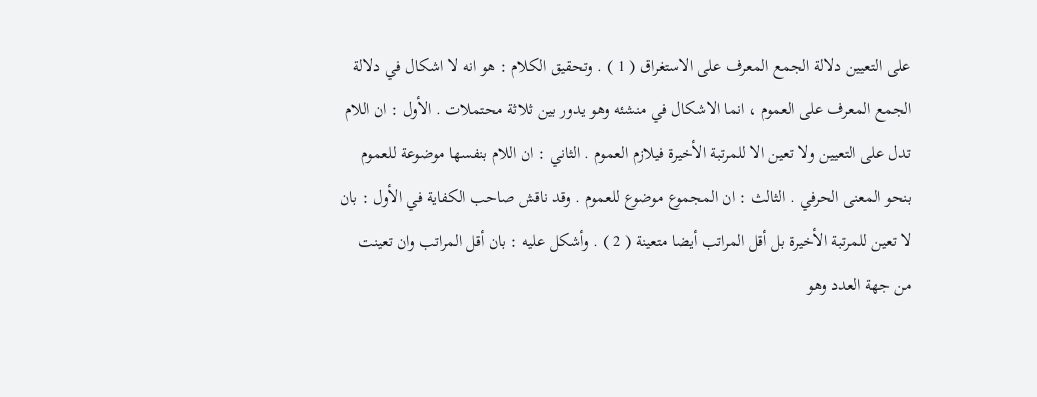على التعيين دلالة الجمع المعرف على الاستغراق ( 1 ) . وتحقيق الكلام : هو انه لا اشكال في دلالة الجمع المعرف على العموم ، انما الاشكال في منشئه وهو يدور بين ثلاثة محتملات . الأول : ان اللام تدل على التعيين ولا تعين الا للمرتبة الأخيرة فيلازم العموم . الثاني : ان اللام بنفسها موضوعة للعموم بنحو المعنى الحرفي . الثالث : ان المجموع موضوع للعموم . وقد ناقش صاحب الكفاية في الأول : بان لا تعين للمرتبة الأخيرة بل أقل المراتب أيضا متعينة ( 2 ) . وأشكل عليه : بان أقل المراتب وان تعينت من جهة العدد وهو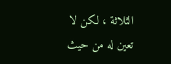الثلاثة ، لكن لا تعين له من حيث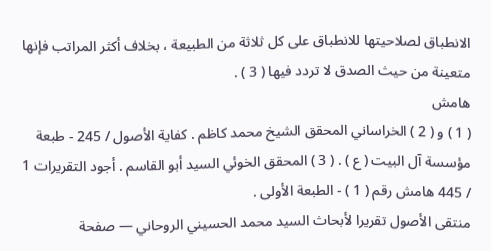الانطباق لصلاحيتها للانطباق على كل ثلاثة من الطبيعة ، بخلاف أكثر المراتب فإنها متعينة من حيث الصدق لا تردد فيها ( 3 ) .
هامش
( 1 ) و ( 2 ) الخراساني المحقق الشيخ محمد كاظم . كفاية الأصول / 245 - طبعة مؤسسة آل البيت ( ع ) . ( 3 ) المحقق الخوئي السيد أبو القاسم . أجود التقريرات 1 / 445 هامش رقم ( 1 ) - الطبعة الأولى .
منتقى الأصول تقريرا لأبحاث السيد محمد الحسيني الروحاني — صفحة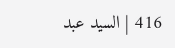416 | السيد عبد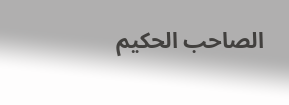الصاحب الحكيم